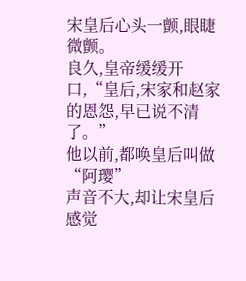宋皇后心头一颤,眼睫微颤。
良久,皇帝缓缓开口,“皇后,宋家和赵家的恩怨,早已说不清了。”
他以前,都唤皇后叫做“阿璎”
声音不大,却让宋皇后感觉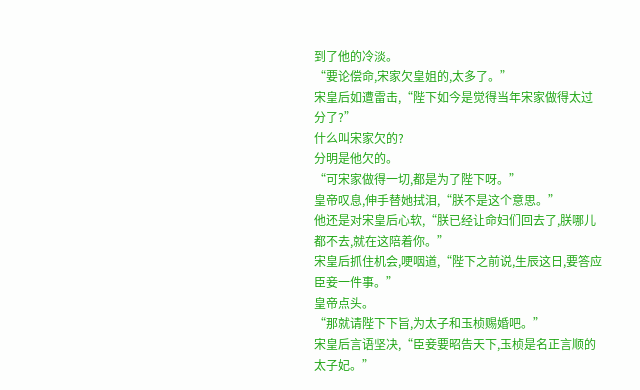到了他的冷淡。
“要论偿命,宋家欠皇姐的,太多了。”
宋皇后如遭雷击,“陛下如今是觉得当年宋家做得太过分了?”
什么叫宋家欠的?
分明是他欠的。
“可宋家做得一切,都是为了陛下呀。”
皇帝叹息,伸手替她拭泪,“朕不是这个意思。”
他还是对宋皇后心软,“朕已经让命妇们回去了,朕哪儿都不去,就在这陪着你。”
宋皇后抓住机会,哽咽道,“陛下之前说,生辰这日,要答应臣妾一件事。”
皇帝点头。
“那就请陛下下旨,为太子和玉桢赐婚吧。”
宋皇后言语坚决,“臣妾要昭告天下,玉桢是名正言顺的太子妃。”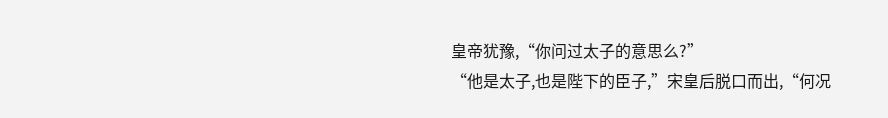皇帝犹豫,“你问过太子的意思么?”
“他是太子,也是陛下的臣子,”宋皇后脱口而出,“何况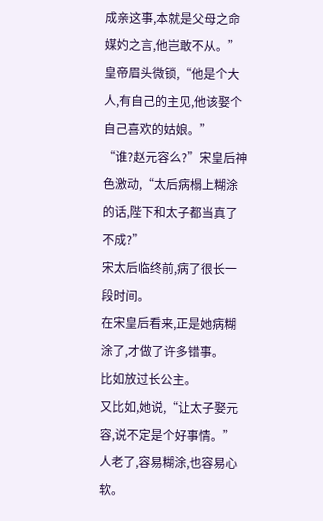成亲这事,本就是父母之命媒妁之言,他岂敢不从。”
皇帝眉头微锁,“他是个大人,有自己的主见,他该娶个自己喜欢的姑娘。”
“谁?赵元容么?”宋皇后神色激动,“太后病榻上糊涂的话,陛下和太子都当真了不成?”
宋太后临终前,病了很长一段时间。
在宋皇后看来,正是她病糊涂了,才做了许多错事。
比如放过长公主。
又比如,她说,“让太子娶元容,说不定是个好事情。”
人老了,容易糊涂,也容易心软。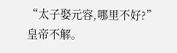“太子娶元容,哪里不好?”皇帝不解。